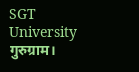SGT University
गुरुग्राम।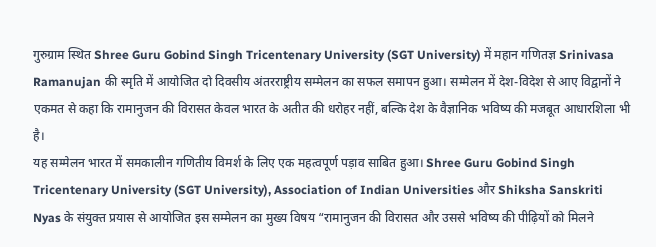गुरुग्राम स्थित Shree Guru Gobind Singh Tricentenary University (SGT University) में महान गणितज्ञ Srinivasa Ramanujan की स्मृति में आयोजित दो दिवसीय अंतरराष्ट्रीय सम्मेलन का सफल समापन हुआ। सम्मेलन में देश-विदेश से आए विद्वानों ने एकमत से कहा कि रामानुजन की विरासत केवल भारत के अतीत की धरोहर नहीं, बल्कि देश के वैज्ञानिक भविष्य की मजबूत आधारशिला भी है।
यह सम्मेलन भारत में समकालीन गणितीय विमर्श के लिए एक महत्वपूर्ण पड़ाव साबित हुआ। Shree Guru Gobind Singh Tricentenary University (SGT University), Association of Indian Universities और Shiksha Sanskriti Nyas के संयुक्त प्रयास से आयोजित इस सम्मेलन का मुख्य विषय “रामानुजन की विरासत और उससे भविष्य की पीढ़ियों को मिलने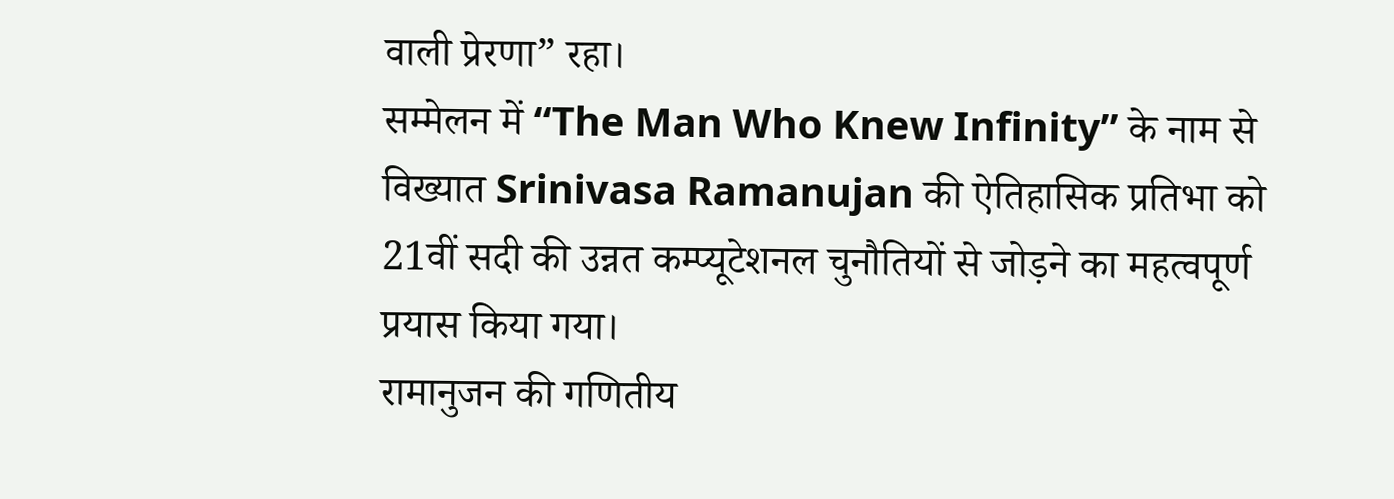वाली प्रेरणा” रहा।
सम्मेलन में “The Man Who Knew Infinity” के नाम से विख्यात Srinivasa Ramanujan की ऐतिहासिक प्रतिभा को 21वीं सदी की उन्नत कम्प्यूटेशनल चुनौतियों से जोड़ने का महत्वपूर्ण प्रयास किया गया।
रामानुजन की गणितीय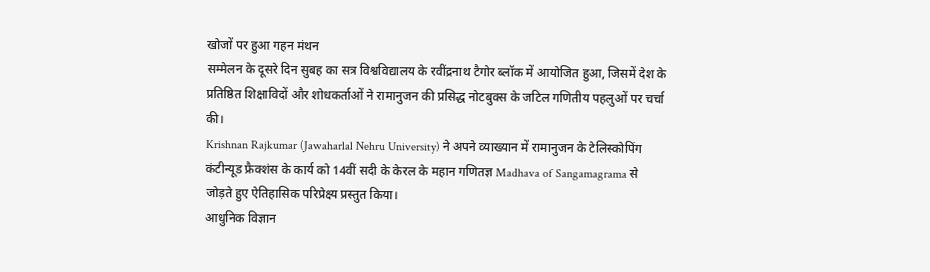खोजों पर हुआ गहन मंथन
सम्मेलन के दूसरे दिन सुबह का सत्र विश्वविद्यालय के रवींद्रनाथ टैगोर ब्लॉक में आयोजित हुआ, जिसमें देश के प्रतिष्ठित शिक्षाविदों और शोधकर्ताओं ने रामानुजन की प्रसिद्ध नोटबुक्स के जटिल गणितीय पहलुओं पर चर्चा की।
Krishnan Rajkumar (Jawaharlal Nehru University) ने अपने व्याख्यान में रामानुजन के टेलिस्कोपिंग कंटीन्यूड फ्रैक्शंस के कार्य को 14वीं सदी के केरल के महान गणितज्ञ Madhava of Sangamagrama से जोड़ते हुए ऐतिहासिक परिप्रेक्ष्य प्रस्तुत किया।
आधुनिक विज्ञान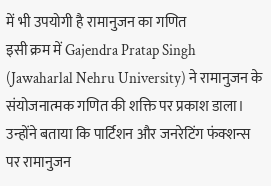में भी उपयोगी है रामानुजन का गणित
इसी क्रम में Gajendra Pratap Singh (Jawaharlal Nehru University) ने रामानुजन के संयोजनात्मक गणित की शक्ति पर प्रकाश डाला। उन्होंने बताया कि पार्टिशन और जनरेटिंग फंक्शन्स पर रामानुजन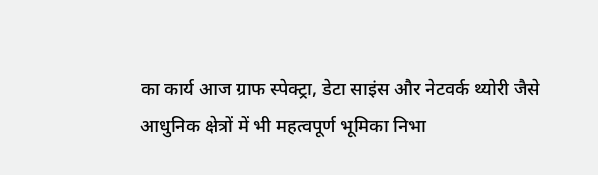का कार्य आज ग्राफ स्पेक्ट्रा, डेटा साइंस और नेटवर्क थ्योरी जैसे आधुनिक क्षेत्रों में भी महत्वपूर्ण भूमिका निभा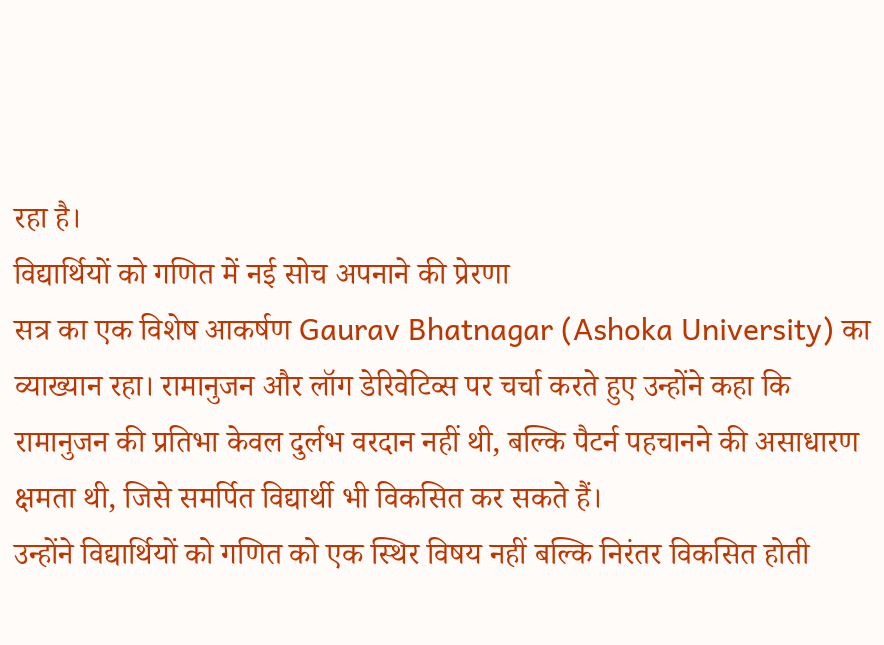रहा है।
विद्यार्थियों को गणित में नई सोच अपनाने की प्रेरणा
सत्र का एक विशेष आकर्षण Gaurav Bhatnagar (Ashoka University) का व्याख्यान रहा। रामानुजन और लॉग डेरिवेटिव्स पर चर्चा करते हुए उन्होंने कहा कि रामानुजन की प्रतिभा केवल दुर्लभ वरदान नहीं थी, बल्कि पैटर्न पहचानने की असाधारण क्षमता थी, जिसे समर्पित विद्यार्थी भी विकसित कर सकते हैं।
उन्होंने विद्यार्थियों को गणित को एक स्थिर विषय नहीं बल्कि निरंतर विकसित होती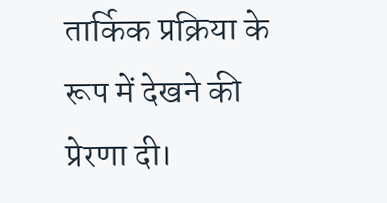तार्किक प्रक्रिया के रूप में देखने की प्रेरणा दी।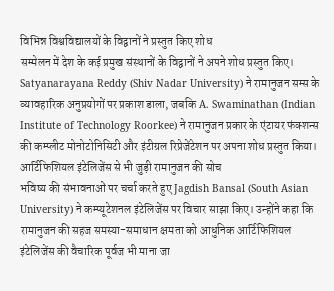विभिन्न विश्वविद्यालयों के विद्वानों ने प्रस्तुत किए शोध
सम्मेलन में देश के कई प्रमुख संस्थानों के विद्वानों ने अपने शोध प्रस्तुत किए।
Satyanarayana Reddy (Shiv Nadar University) ने रामानुजन सम्स के व्यावहारिक अनुप्रयोगों पर प्रकाश डाला, जबकि A. Swaminathan (Indian Institute of Technology Roorkee) ने रामानुजन प्रकार के एंटायर फंक्शन्स की कम्प्लीट मोनोटोनिसिटी और इंटीग्रल रिप्रेजेंटेशन पर अपना शोध प्रस्तुत किया।
आर्टिफिशियल इंटेलिजेंस से भी जुड़ी रामानुजन की सोच
भविष्य की संभावनाओं पर चर्चा करते हुए Jagdish Bansal (South Asian University) ने कम्प्यूटेशनल इंटेलिजेंस पर विचार साझा किए। उन्होंने कहा कि रामानुजन की सहज समस्या-समाधान क्षमता को आधुनिक आर्टिफिशियल इंटेलिजेंस की वैचारिक पूर्वज भी माना जा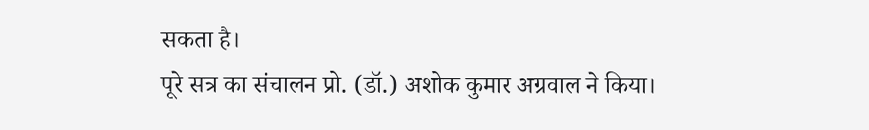सकता है।
पूरे सत्र का संचालन प्रो. (डॉ.) अशोक कुमार अग्रवाल ने किया।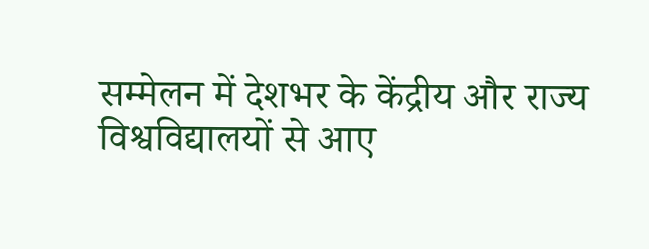सम्मेलन में देशभर के केंद्रीय और राज्य विश्वविद्यालयों से आए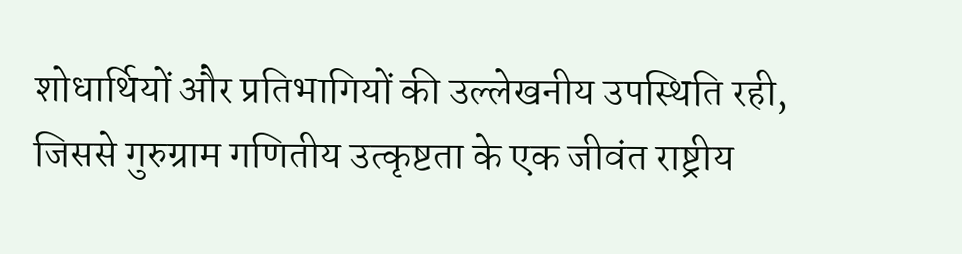शोधार्थियों और प्रतिभागियों की उल्लेखनीय उपस्थिति रही, जिससे गुरुग्राम गणितीय उत्कृष्टता के एक जीवंत राष्ट्रीय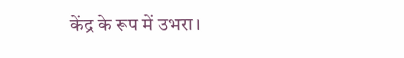केंद्र के रूप में उभरा।